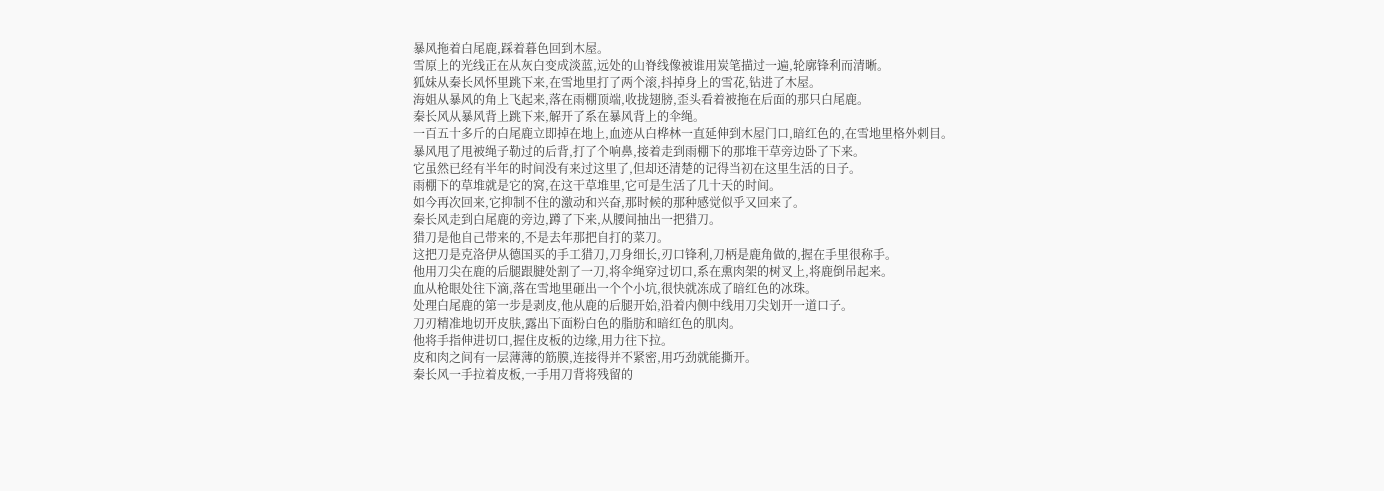暴风拖着白尾鹿,踩着暮色回到木屋。
雪原上的光线正在从灰白变成淡蓝,远处的山脊线像被谁用炭笔描过一遍,轮廓锋利而清晰。
狐妹从秦长风怀里跳下来,在雪地里打了两个滚,抖掉身上的雪花,钻进了木屋。
海姐从暴风的角上飞起来,落在雨棚顶端,收拢翅膀,歪头看着被拖在后面的那只白尾鹿。
秦长风从暴风背上跳下来,解开了系在暴风背上的伞绳。
一百五十多斤的白尾鹿立即掉在地上,血迹从白桦林一直延伸到木屋门口,暗红色的,在雪地里格外刺目。
暴风甩了甩被绳子勒过的后背,打了个响鼻,接着走到雨棚下的那堆干草旁边卧了下来。
它虽然已经有半年的时间没有来过这里了,但却还清楚的记得当初在这里生活的日子。
雨棚下的草堆就是它的窝,在这干草堆里,它可是生活了几十天的时间。
如今再次回来,它抑制不住的激动和兴奋,那时候的那种感觉似乎又回来了。
秦长风走到白尾鹿的旁边,蹲了下来,从腰间抽出一把猎刀。
猎刀是他自己带来的,不是去年那把自打的菜刀。
这把刀是克洛伊从德国买的手工猎刀,刀身细长,刃口锋利,刀柄是鹿角做的,握在手里很称手。
他用刀尖在鹿的后腿跟腱处割了一刀,将伞绳穿过切口,系在熏肉架的树叉上,将鹿倒吊起来。
血从枪眼处往下滴,落在雪地里砸出一个个小坑,很快就冻成了暗红色的冰珠。
处理白尾鹿的第一步是剥皮,他从鹿的后腿开始,沿着内侧中线用刀尖划开一道口子。
刀刃精准地切开皮肤,露出下面粉白色的脂肪和暗红色的肌肉。
他将手指伸进切口,握住皮板的边缘,用力往下拉。
皮和肉之间有一层薄薄的筋膜,连接得并不紧密,用巧劲就能撕开。
秦长风一手拉着皮板,一手用刀背将残留的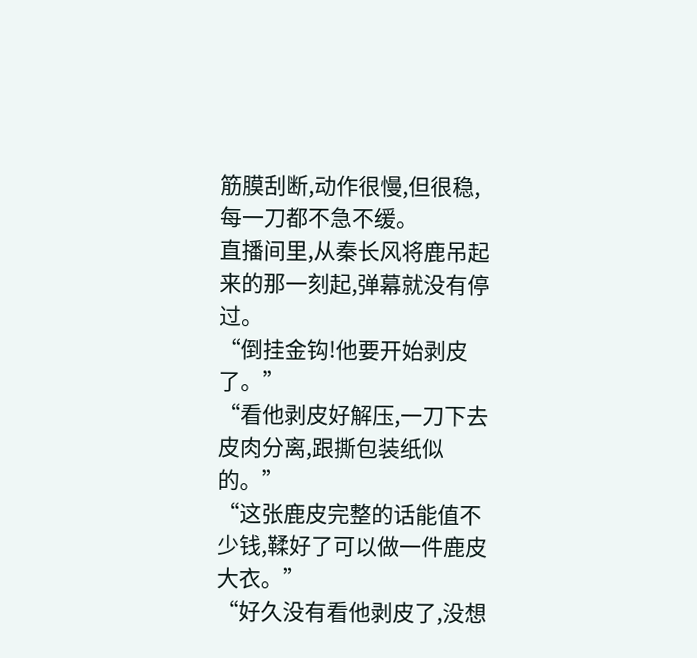筋膜刮断,动作很慢,但很稳,每一刀都不急不缓。
直播间里,从秦长风将鹿吊起来的那一刻起,弹幕就没有停过。
“倒挂金钩!他要开始剥皮了。”
“看他剥皮好解压,一刀下去皮肉分离,跟撕包装纸似的。”
“这张鹿皮完整的话能值不少钱,鞣好了可以做一件鹿皮大衣。”
“好久没有看他剥皮了,没想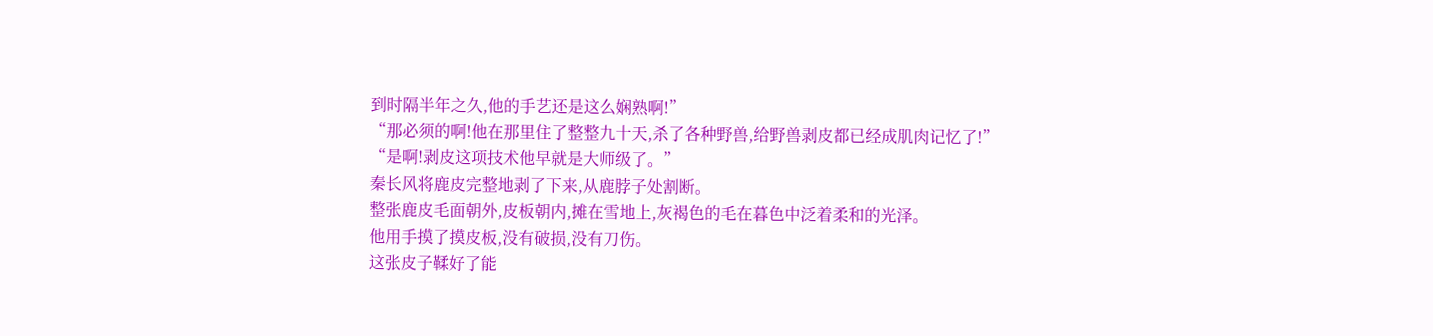到时隔半年之久,他的手艺还是这么娴熟啊!”
“那必须的啊!他在那里住了整整九十天,杀了各种野兽,给野兽剥皮都已经成肌肉记忆了!”
“是啊!剥皮这项技术他早就是大师级了。”
秦长风将鹿皮完整地剥了下来,从鹿脖子处割断。
整张鹿皮毛面朝外,皮板朝内,摊在雪地上,灰褐色的毛在暮色中泛着柔和的光泽。
他用手摸了摸皮板,没有破损,没有刀伤。
这张皮子鞣好了能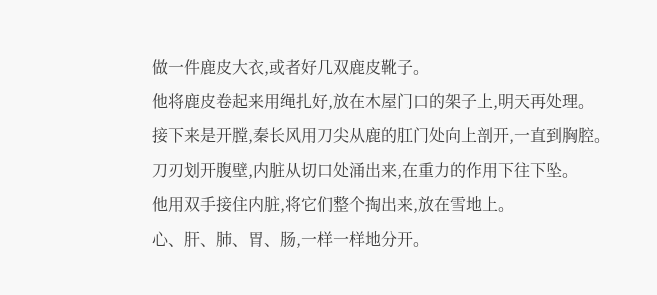做一件鹿皮大衣,或者好几双鹿皮靴子。
他将鹿皮卷起来用绳扎好,放在木屋门口的架子上,明天再处理。
接下来是开膛,秦长风用刀尖从鹿的肛门处向上剖开,一直到胸腔。
刀刃划开腹壁,内脏从切口处涌出来,在重力的作用下往下坠。
他用双手接住内脏,将它们整个掏出来,放在雪地上。
心、肝、肺、胃、肠,一样一样地分开。